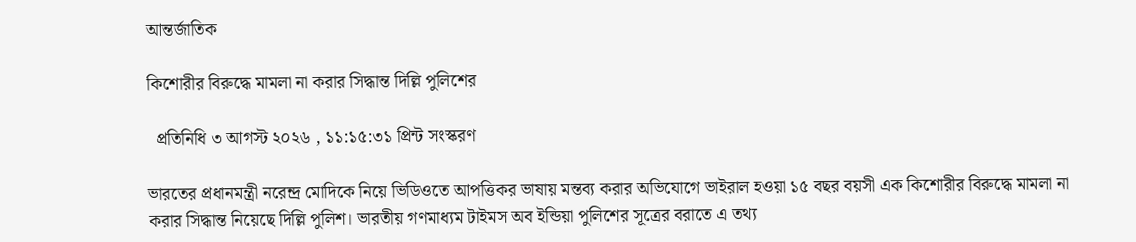আন্তর্জাতিক

কিশোরীর বিরুদ্ধে মামলা না করার সিদ্ধান্ত দিল্লি পুলিশের

  প্রতিনিধি ৩ আগস্ট ২০২৬ , ১১:১৫:৩১ প্রিন্ট সংস্করণ

ভারতের প্রধানমন্ত্রী নরেন্দ্র মোদিকে নিয়ে ভিডিওতে আপত্তিকর ভাষায় মন্তব্য করার অভিযোগে ভাইরাল হওয়া ১৫ বছর বয়সী এক কিশোরীর বিরুদ্ধে মামলা না করার সিদ্ধান্ত নিয়েছে দিল্লি পুলিশ। ভারতীয় গণমাধ্যম টাইমস অব ইন্ডিয়া পুলিশের সূত্রের বরাতে এ তথ্য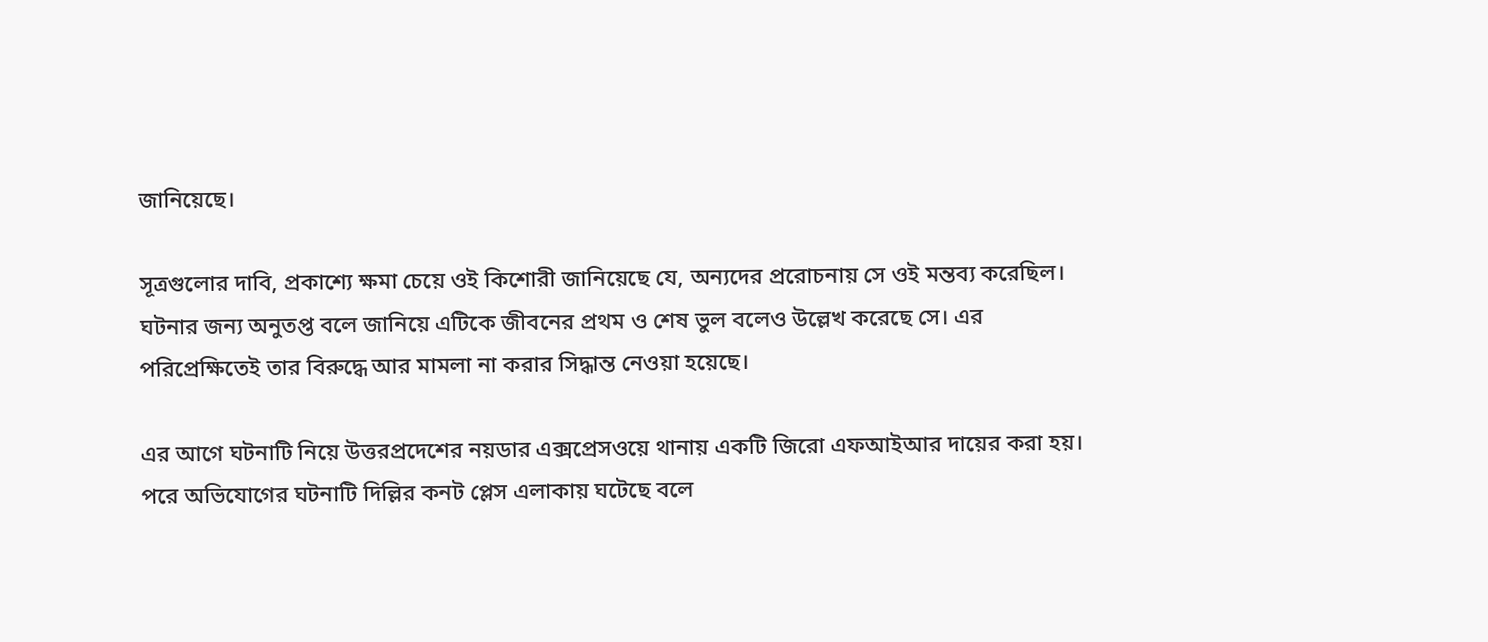জানিয়েছে।

সূত্রগুলোর দাবি, প্রকাশ্যে ক্ষমা চেয়ে ওই কিশোরী জানিয়েছে যে, অন্যদের প্ররোচনায় সে ওই মন্তব্য করেছিল। ঘটনার জন্য অনুতপ্ত বলে জানিয়ে এটিকে জীবনের প্রথম ও শেষ ভুল বলেও উল্লেখ করেছে সে। এর পরিপ্রেক্ষিতেই তার বিরুদ্ধে আর মামলা না করার সিদ্ধান্ত নেওয়া হয়েছে।

এর আগে ঘটনাটি নিয়ে উত্তরপ্রদেশের নয়ডার এক্সপ্রেসওয়ে থানায় একটি জিরো এফআইআর দায়ের করা হয়। পরে অভিযোগের ঘটনাটি দিল্লির কনট প্লেস এলাকায় ঘটেছে বলে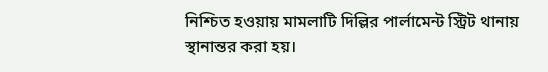নিশ্চিত হওয়ায় মামলাটি দিল্লির পার্লামেন্ট স্ট্রিট থানায় স্থানান্তর করা হয়।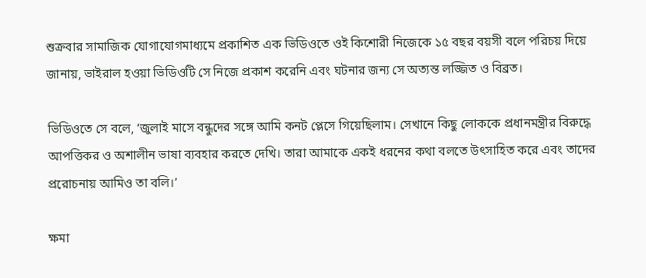শুক্রবার সামাজিক যোগাযোগমাধ্যমে প্রকাশিত এক ভিডিওতে ওই কিশোরী নিজেকে ১৫ বছর বয়সী বলে পরিচয় দিয়ে জানায়, ভাইরাল হওয়া ভিডিওটি সে নিজে প্রকাশ করেনি এবং ঘটনার জন্য সে অত্যন্ত লজ্জিত ও বিব্রত।

ভিডিওতে সে বলে, ‘জুলাই মাসে বন্ধুদের সঙ্গে আমি কনট প্লেসে গিয়েছিলাম। সেখানে কিছু লোককে প্রধানমন্ত্রীর বিরুদ্ধে আপত্তিকর ও অশালীন ভাষা ব্যবহার করতে দেখি। তারা আমাকে একই ধরনের কথা বলতে উৎসাহিত করে এবং তাদের প্ররোচনায় আমিও তা বলি।’

ক্ষমা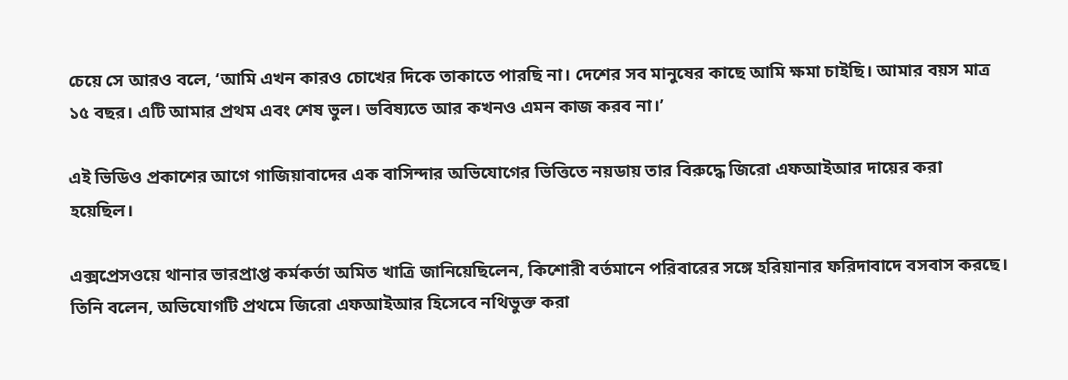চেয়ে সে আরও বলে, ‘আমি এখন কারও চোখের দিকে তাকাতে পারছি না। দেশের সব মানুষের কাছে আমি ক্ষমা চাইছি। আমার বয়স মাত্র ১৫ বছর। এটি আমার প্রথম এবং শেষ ভুল। ভবিষ্যতে আর কখনও এমন কাজ করব না।’

এই ভিডিও প্রকাশের আগে গাজিয়াবাদের এক বাসিন্দার অভিযোগের ভিত্তিতে নয়ডায় তার বিরুদ্ধে জিরো এফআইআর দায়ের করা হয়েছিল।

এক্সপ্রেসওয়ে থানার ভারপ্রাপ্ত কর্মকর্তা অমিত খাত্রি জানিয়েছিলেন, কিশোরী বর্তমানে পরিবারের সঙ্গে হরিয়ানার ফরিদাবাদে বসবাস করছে। তিনি বলেন, অভিযোগটি প্রথমে জিরো এফআইআর হিসেবে নথিভুক্ত করা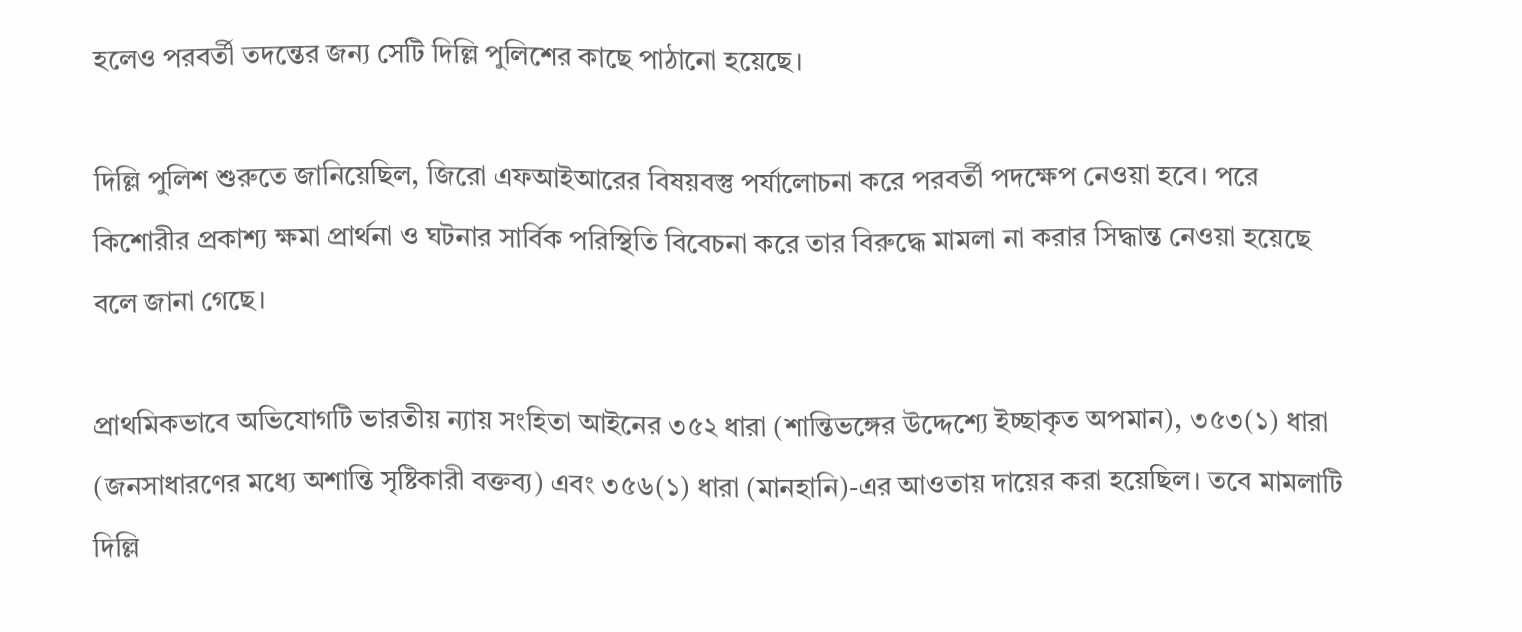হলেও পরবর্তী তদন্তের জন্য সেটি দিল্লি পুলিশের কাছে পাঠানো হয়েছে।

দিল্লি পুলিশ শুরুতে জানিয়েছিল, জিরো এফআইআরের বিষয়বস্তু পর্যালোচনা করে পরবর্তী পদক্ষেপ নেওয়া হবে। পরে কিশোরীর প্রকাশ্য ক্ষমা প্রার্থনা ও ঘটনার সার্বিক পরিস্থিতি বিবেচনা করে তার বিরুদ্ধে মামলা না করার সিদ্ধান্ত নেওয়া হয়েছে বলে জানা গেছে।

প্রাথমিকভাবে অভিযোগটি ভারতীয় ন্যায় সংহিতা আইনের ৩৫২ ধারা (শান্তিভঙ্গের উদ্দেশ্যে ইচ্ছাকৃত অপমান), ৩৫৩(১) ধারা (জনসাধারণের মধ্যে অশান্তি সৃষ্টিকারী বক্তব্য) এবং ৩৫৬(১) ধারা (মানহানি)-এর আওতায় দায়ের করা হয়েছিল। তবে মামলাটি দিল্লি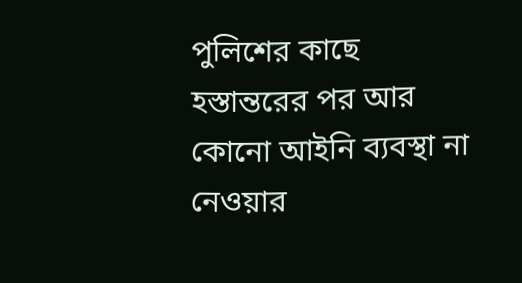পুলিশের কাছে হস্তান্তরের পর আর কোনো আইনি ব্যবস্থা না নেওয়ার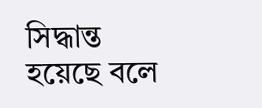সিদ্ধান্ত হয়েছে বলে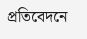প্রতিবেদনে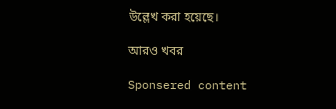উল্লেখ করা হয়েছে।

আরও খবর

Sponsered content